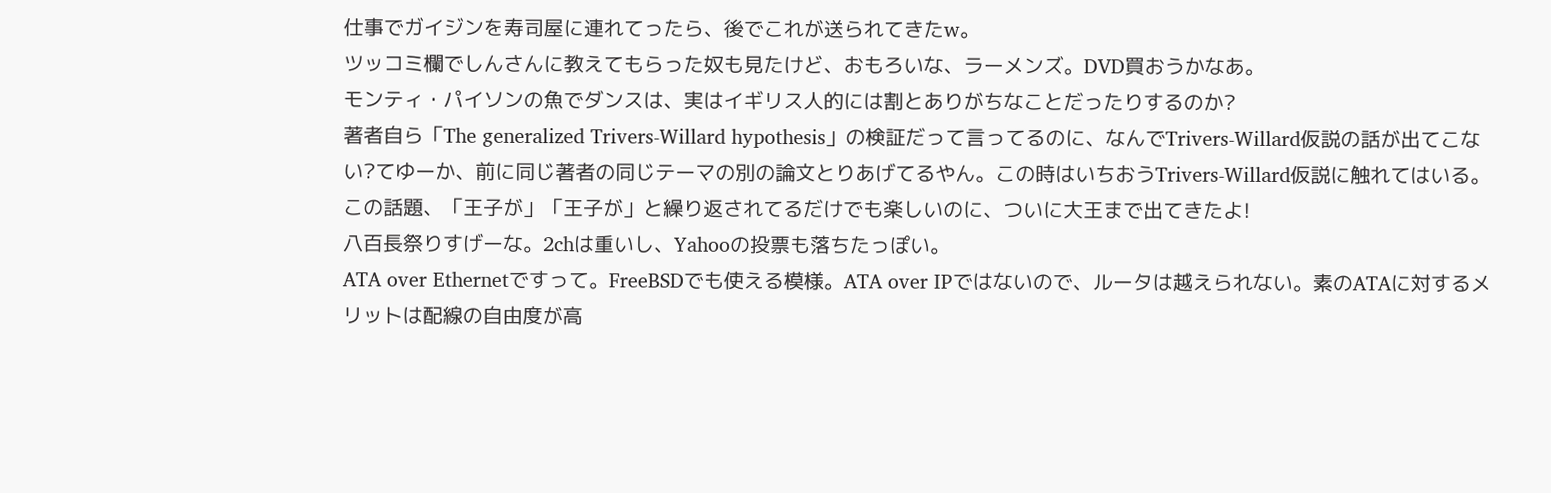仕事でガイジンを寿司屋に連れてったら、後でこれが送られてきたw。
ツッコミ欄でしんさんに教えてもらった奴も見たけど、おもろいな、ラーメンズ。DVD買おうかなあ。
モンティ・パイソンの魚でダンスは、実はイギリス人的には割とありがちなことだったりするのか?
著者自ら「The generalized Trivers-Willard hypothesis」の検証だって言ってるのに、なんでTrivers-Willard仮説の話が出てこない?てゆーか、前に同じ著者の同じテーマの別の論文とりあげてるやん。この時はいちおうTrivers-Willard仮説に触れてはいる。
この話題、「王子が」「王子が」と繰り返されてるだけでも楽しいのに、ついに大王まで出てきたよ!
八百長祭りすげーな。2chは重いし、Yahooの投票も落ちたっぽい。
ATA over Ethernetですって。FreeBSDでも使える模様。ATA over IPではないので、ルータは越えられない。素のATAに対するメリットは配線の自由度が高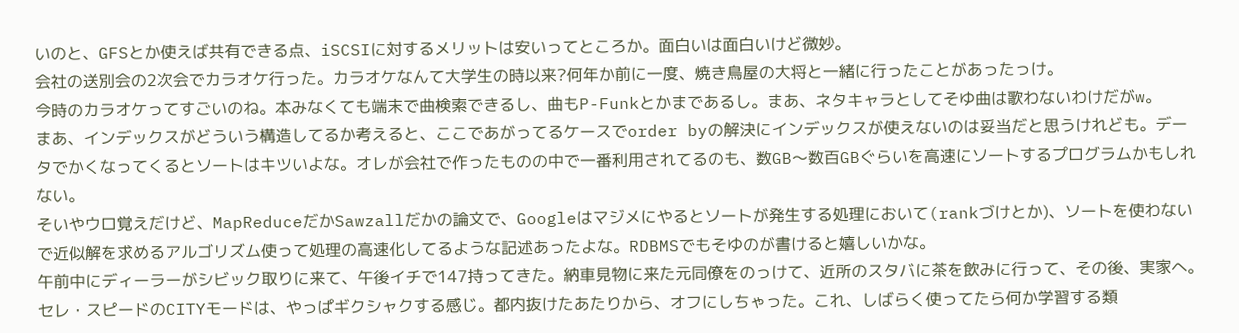いのと、GFSとか使えば共有できる点、iSCSIに対するメリットは安いってところか。面白いは面白いけど微妙。
会社の送別会の2次会でカラオケ行った。カラオケなんて大学生の時以来?何年か前に一度、焼き鳥屋の大将と一緒に行ったことがあったっけ。
今時のカラオケってすごいのね。本みなくても端末で曲検索できるし、曲もP-Funkとかまであるし。まあ、ネタキャラとしてそゆ曲は歌わないわけだがw。
まあ、インデックスがどういう構造してるか考えると、ここであがってるケースでorder byの解決にインデックスが使えないのは妥当だと思うけれども。データでかくなってくるとソートはキツいよな。オレが会社で作ったものの中で一番利用されてるのも、数GB〜数百GBぐらいを高速にソートするプログラムかもしれない。
そいやウロ覚えだけど、MapReduceだかSawzallだかの論文で、Googleはマジメにやるとソートが発生する処理において(rankづけとか)、ソートを使わないで近似解を求めるアルゴリズム使って処理の高速化してるような記述あったよな。RDBMSでもそゆのが書けると嬉しいかな。
午前中にディーラーがシビック取りに来て、午後イチで147持ってきた。納車見物に来た元同僚をのっけて、近所のスタバに茶を飲みに行って、その後、実家へ。セレ・スピードのCITYモードは、やっぱギクシャクする感じ。都内抜けたあたりから、オフにしちゃった。これ、しばらく使ってたら何か学習する類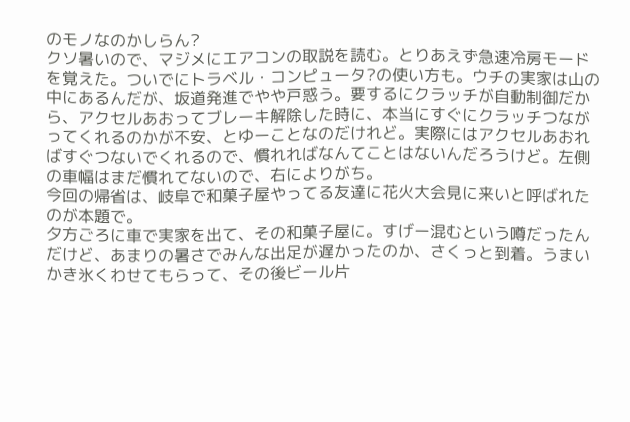のモノなのかしらん?
クソ暑いので、マジメにエアコンの取説を読む。とりあえず急速冷房モードを覚えた。ついでにトラベル・コンピュータ?の使い方も。ウチの実家は山の中にあるんだが、坂道発進でやや戸惑う。要するにクラッチが自動制御だから、アクセルあおってブレーキ解除した時に、本当にすぐにクラッチつながってくれるのかが不安、とゆーことなのだけれど。実際にはアクセルあおればすぐつないでくれるので、慣れればなんてことはないんだろうけど。左側の車幅はまだ慣れてないので、右によりがち。
今回の帰省は、岐阜で和菓子屋やってる友達に花火大会見に来いと呼ばれたのが本題で。
夕方ごろに車で実家を出て、その和菓子屋に。すげー混むという噂だったんだけど、あまりの暑さでみんな出足が遅かったのか、さくっと到着。うまいかき氷くわせてもらって、その後ビール片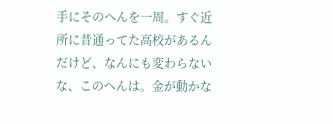手にそのへんを一周。すぐ近所に昔通ってた高校があるんだけど、なんにも変わらないな、このへんは。金が動かな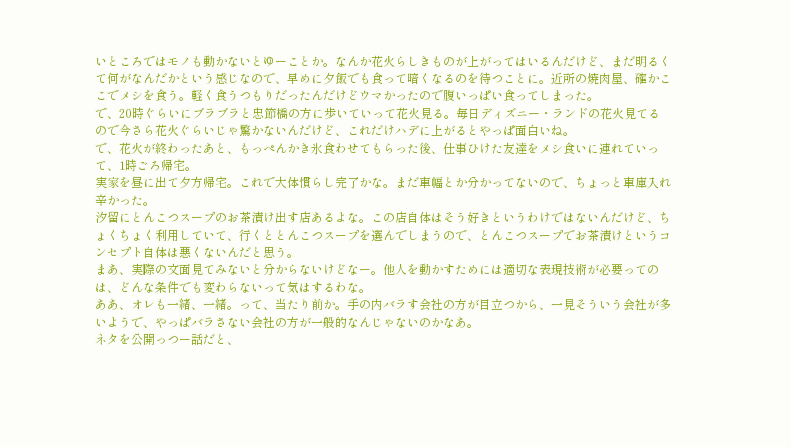いところではモノも動かないとゆーことか。なんか花火らしきものが上がってはいるんだけど、まだ明るくて何がなんだかという感じなので、早めに夕飯でも食って暗くなるのを待つことに。近所の焼肉屋、確かここでメシを食う。軽く食うつもりだったんだけどウマかったので腹いっぱい食ってしまった。
で、20時ぐらいにブラブラと忠節橋の方に歩いていって花火見る。毎日ディズニー・ランドの花火見てるので今さら花火ぐらいじゃ驚かないんだけど、これだけハデに上がるとやっぱ面白いね。
で、花火が終わったあと、もっぺんかき氷食わせてもらった後、仕事ひけた友達をメシ食いに連れていって、1時ごろ帰宅。
実家を昼に出て夕方帰宅。これで大体慣らし完了かな。まだ車幅とか分かってないので、ちょっと車庫入れ辛かった。
汐留にとんこつスープのお茶漬け出す店あるよな。この店自体はそう好きというわけではないんだけど、ちょくちょく利用していて、行くととんこつスープを選んでしまうので、とんこつスープでお茶漬けというコンセプト自体は悪くないんだと思う。
まあ、実際の文面見てみないと分からないけどなー。他人を動かすためには適切な表現技術が必要ってのは、どんな条件でも変わらないって気はするわな。
ああ、オレも一緒、一緒。って、当たり前か。手の内バラす会社の方が目立つから、一見そういう会社が多いようで、やっぱバラさない会社の方が一般的なんじゃないのかなあ。
ネタを公開っつー話だと、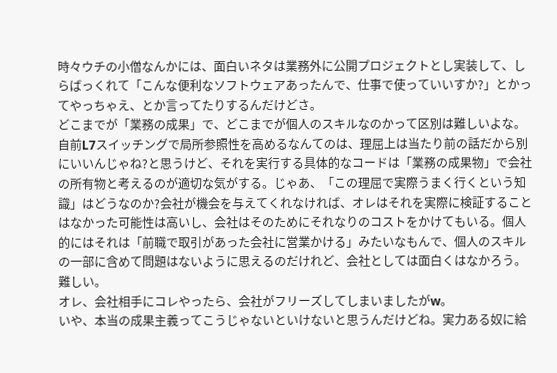時々ウチの小僧なんかには、面白いネタは業務外に公開プロジェクトとし実装して、しらばっくれて「こんな便利なソフトウェアあったんで、仕事で使っていいすか?」とかってやっちゃえ、とか言ってたりするんだけどさ。
どこまでが「業務の成果」で、どこまでが個人のスキルなのかって区別は難しいよな。
自前L7スイッチングで局所参照性を高めるなんてのは、理屈上は当たり前の話だから別にいいんじゃね?と思うけど、それを実行する具体的なコードは「業務の成果物」で会社の所有物と考えるのが適切な気がする。じゃあ、「この理屈で実際うまく行くという知識」はどうなのか?会社が機会を与えてくれなければ、オレはそれを実際に検証することはなかった可能性は高いし、会社はそのためにそれなりのコストをかけてもいる。個人的にはそれは「前職で取引があった会社に営業かける」みたいなもんで、個人のスキルの一部に含めて問題はないように思えるのだけれど、会社としては面白くはなかろう。
難しい。
オレ、会社相手にコレやったら、会社がフリーズしてしまいましたがw。
いや、本当の成果主義ってこうじゃないといけないと思うんだけどね。実力ある奴に給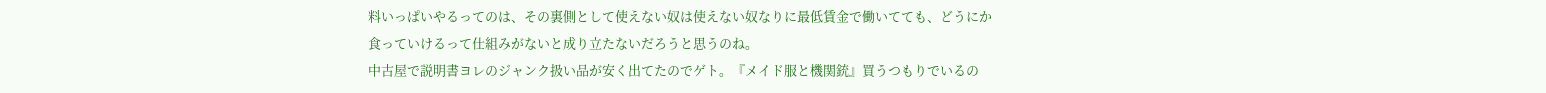料いっぱいやるってのは、その裏側として使えない奴は使えない奴なりに最低賃金で働いてても、どうにか食っていけるって仕組みがないと成り立たないだろうと思うのね。
中古屋で説明書ヨレのジャンク扱い品が安く出てたのでゲト。『メイド服と機関銃』買うつもりでいるの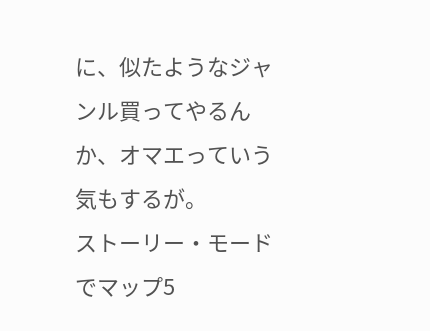に、似たようなジャンル買ってやるんか、オマエっていう気もするが。
ストーリー・モードでマップ5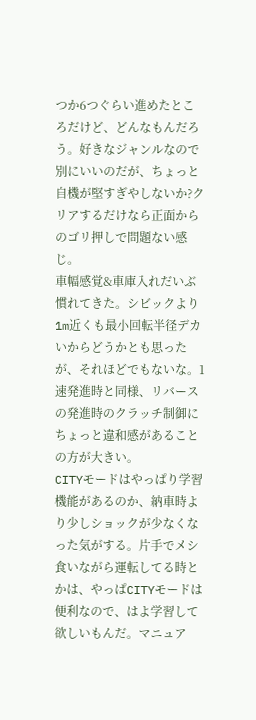つか6つぐらい進めたところだけど、どんなもんだろう。好きなジャンルなので別にいいのだが、ちょっと自機が堅すぎやしないか?クリアするだけなら正面からのゴリ押しで問題ない感じ。
車幅感覚&車庫入れだいぶ慣れてきた。シビックより1m近くも最小回転半径デカいからどうかとも思ったが、それほどでもないな。1速発進時と同様、リバースの発進時のクラッチ制御にちょっと違和感があることの方が大きい。
CITYモードはやっぱり学習機能があるのか、納車時より少しショックが少なくなった気がする。片手でメシ食いながら運転してる時とかは、やっぱCITYモードは便利なので、はよ学習して欲しいもんだ。マニュア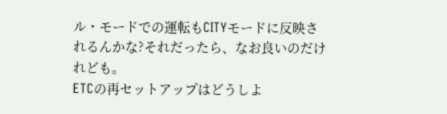ル・モードでの運転もCITYモードに反映されるんかな?それだったら、なお良いのだけれども。
ETCの再セットアップはどうしよ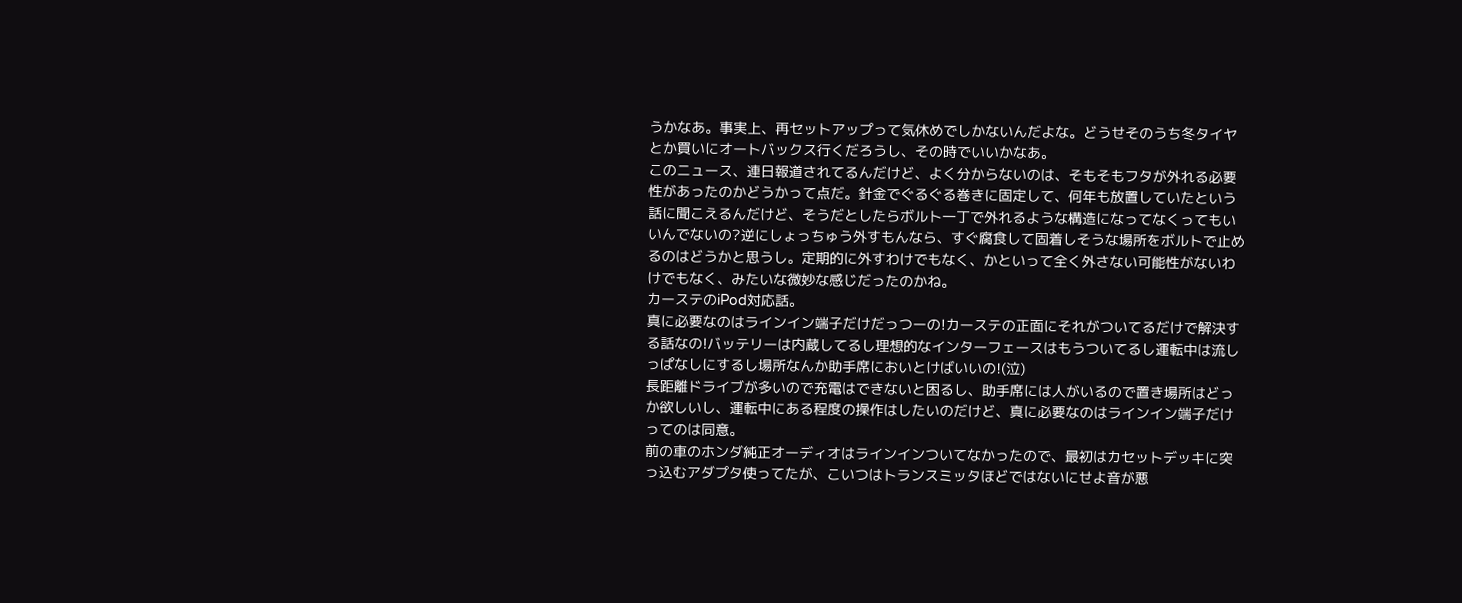うかなあ。事実上、再セットアップって気休めでしかないんだよな。どうせそのうち冬タイヤとか買いにオートバックス行くだろうし、その時でいいかなあ。
このニュース、連日報道されてるんだけど、よく分からないのは、そもそもフタが外れる必要性があったのかどうかって点だ。針金でぐるぐる巻きに固定して、何年も放置していたという話に聞こえるんだけど、そうだとしたらボルト一丁で外れるような構造になってなくってもいいんでないの?逆にしょっちゅう外すもんなら、すぐ腐食して固着しそうな場所をボルトで止めるのはどうかと思うし。定期的に外すわけでもなく、かといって全く外さない可能性がないわけでもなく、みたいな微妙な感じだったのかね。
カーステのiPod対応話。
真に必要なのはラインイン端子だけだっつーの!カーステの正面にそれがついてるだけで解決する話なの!バッテリーは内蔵してるし理想的なインターフェースはもうついてるし運転中は流しっぱなしにするし場所なんか助手席においとけばいいの!(泣)
長距離ドライブが多いので充電はできないと困るし、助手席には人がいるので置き場所はどっか欲しいし、運転中にある程度の操作はしたいのだけど、真に必要なのはラインイン端子だけってのは同意。
前の車のホンダ純正オーディオはラインインついてなかったので、最初はカセットデッキに突っ込むアダプタ使ってたが、こいつはトランスミッタほどではないにせよ音が悪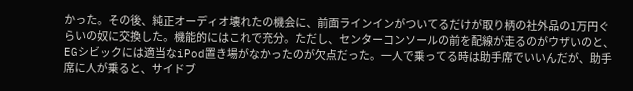かった。その後、純正オーディオ壊れたの機会に、前面ラインインがついてるだけが取り柄の社外品の1万円ぐらいの奴に交換した。機能的にはこれで充分。ただし、センターコンソールの前を配線が走るのがウザいのと、EGシビックには適当なiPod置き場がなかったのが欠点だった。一人で乗ってる時は助手席でいいんだが、助手席に人が乗ると、サイドブ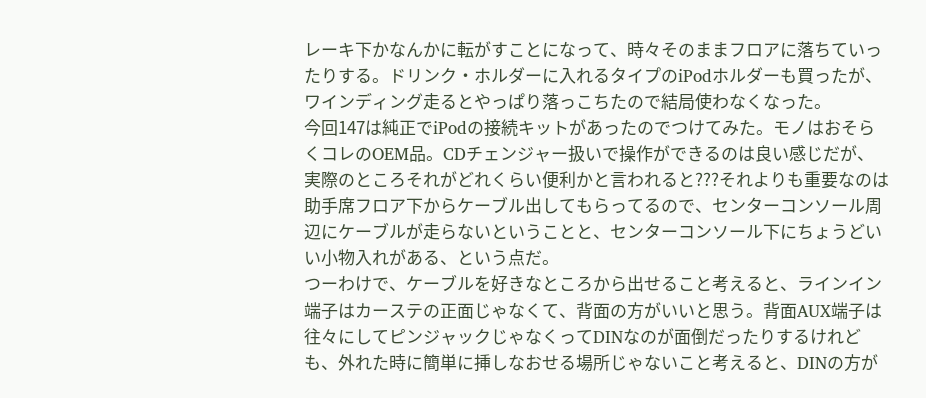レーキ下かなんかに転がすことになって、時々そのままフロアに落ちていったりする。ドリンク・ホルダーに入れるタイプのiPodホルダーも買ったが、ワインディング走るとやっぱり落っこちたので結局使わなくなった。
今回147は純正でiPodの接続キットがあったのでつけてみた。モノはおそらくコレのOEM品。CDチェンジャー扱いで操作ができるのは良い感じだが、実際のところそれがどれくらい便利かと言われると???それよりも重要なのは助手席フロア下からケーブル出してもらってるので、センターコンソール周辺にケーブルが走らないということと、センターコンソール下にちょうどいい小物入れがある、という点だ。
つーわけで、ケーブルを好きなところから出せること考えると、ラインイン端子はカーステの正面じゃなくて、背面の方がいいと思う。背面AUX端子は往々にしてピンジャックじゃなくってDINなのが面倒だったりするけれども、外れた時に簡単に挿しなおせる場所じゃないこと考えると、DINの方が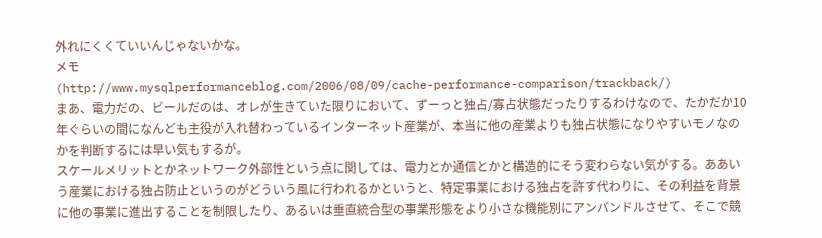外れにくくていいんじゃないかな。
メモ
(http://www.mysqlperformanceblog.com/2006/08/09/cache-performance-comparison/trackback/)
まあ、電力だの、ビールだのは、オレが生きていた限りにおいて、ずーっと独占/寡占状態だったりするわけなので、たかだか10年ぐらいの間になんども主役が入れ替わっているインターネット産業が、本当に他の産業よりも独占状態になりやすいモノなのかを判断するには早い気もするが。
スケールメリットとかネットワーク外部性という点に関しては、電力とか通信とかと構造的にそう変わらない気がする。ああいう産業における独占防止というのがどういう風に行われるかというと、特定事業における独占を許す代わりに、その利益を背景に他の事業に進出することを制限したり、あるいは垂直統合型の事業形態をより小さな機能別にアンバンドルさせて、そこで競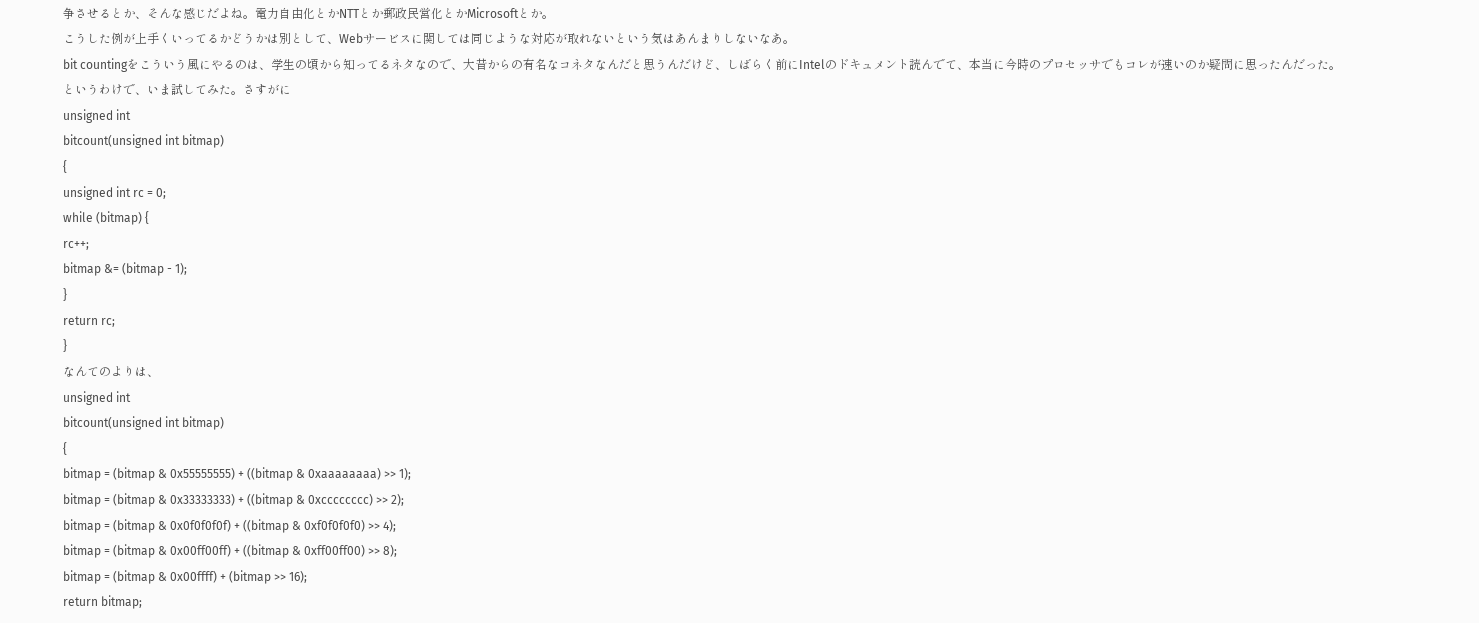争させるとか、そんな感じだよね。電力自由化とかNTTとか郵政民営化とかMicrosoftとか。
こうした例が上手くいってるかどうかは別として、Webサービスに関しては同じような対応が取れないという気はあんまりしないなあ。
bit countingをこういう風にやるのは、学生の頃から知ってるネタなので、大昔からの有名なコネタなんだと思うんだけど、しばらく前にIntelのドキュメント読んでて、本当に今時のプロセッサでもコレが速いのか疑問に思ったんだった。
というわけで、いま試してみた。さすがに
unsigned int
bitcount(unsigned int bitmap)
{
unsigned int rc = 0;
while (bitmap) {
rc++;
bitmap &= (bitmap - 1);
}
return rc;
}
なんてのよりは、
unsigned int
bitcount(unsigned int bitmap)
{
bitmap = (bitmap & 0x55555555) + ((bitmap & 0xaaaaaaaa) >> 1);
bitmap = (bitmap & 0x33333333) + ((bitmap & 0xcccccccc) >> 2);
bitmap = (bitmap & 0x0f0f0f0f) + ((bitmap & 0xf0f0f0f0) >> 4);
bitmap = (bitmap & 0x00ff00ff) + ((bitmap & 0xff00ff00) >> 8);
bitmap = (bitmap & 0x00ffff) + (bitmap >> 16);
return bitmap;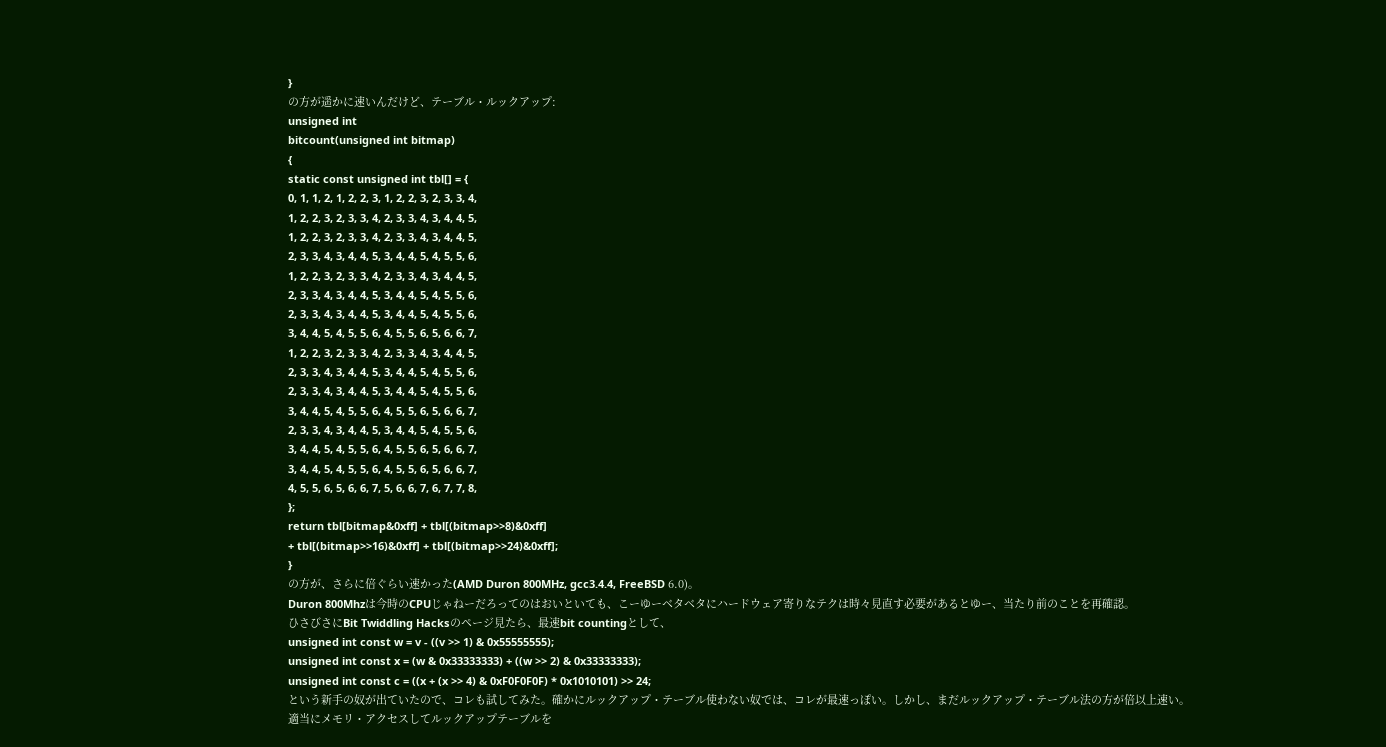}
の方が遥かに速いんだけど、テーブル・ルックアップ:
unsigned int
bitcount(unsigned int bitmap)
{
static const unsigned int tbl[] = {
0, 1, 1, 2, 1, 2, 2, 3, 1, 2, 2, 3, 2, 3, 3, 4,
1, 2, 2, 3, 2, 3, 3, 4, 2, 3, 3, 4, 3, 4, 4, 5,
1, 2, 2, 3, 2, 3, 3, 4, 2, 3, 3, 4, 3, 4, 4, 5,
2, 3, 3, 4, 3, 4, 4, 5, 3, 4, 4, 5, 4, 5, 5, 6,
1, 2, 2, 3, 2, 3, 3, 4, 2, 3, 3, 4, 3, 4, 4, 5,
2, 3, 3, 4, 3, 4, 4, 5, 3, 4, 4, 5, 4, 5, 5, 6,
2, 3, 3, 4, 3, 4, 4, 5, 3, 4, 4, 5, 4, 5, 5, 6,
3, 4, 4, 5, 4, 5, 5, 6, 4, 5, 5, 6, 5, 6, 6, 7,
1, 2, 2, 3, 2, 3, 3, 4, 2, 3, 3, 4, 3, 4, 4, 5,
2, 3, 3, 4, 3, 4, 4, 5, 3, 4, 4, 5, 4, 5, 5, 6,
2, 3, 3, 4, 3, 4, 4, 5, 3, 4, 4, 5, 4, 5, 5, 6,
3, 4, 4, 5, 4, 5, 5, 6, 4, 5, 5, 6, 5, 6, 6, 7,
2, 3, 3, 4, 3, 4, 4, 5, 3, 4, 4, 5, 4, 5, 5, 6,
3, 4, 4, 5, 4, 5, 5, 6, 4, 5, 5, 6, 5, 6, 6, 7,
3, 4, 4, 5, 4, 5, 5, 6, 4, 5, 5, 6, 5, 6, 6, 7,
4, 5, 5, 6, 5, 6, 6, 7, 5, 6, 6, 7, 6, 7, 7, 8,
};
return tbl[bitmap&0xff] + tbl[(bitmap>>8)&0xff]
+ tbl[(bitmap>>16)&0xff] + tbl[(bitmap>>24)&0xff];
}
の方が、さらに倍ぐらい速かった(AMD Duron 800MHz, gcc3.4.4, FreeBSD 6.0)。
Duron 800Mhzは今時のCPUじゃねーだろってのはおいといても、こーゆーベタベタにハードウェア寄りなテクは時々見直す必要があるとゆー、当たり前のことを再確認。
ひさびさにBit Twiddling Hacksのページ見たら、最速bit countingとして、
unsigned int const w = v - ((v >> 1) & 0x55555555);
unsigned int const x = (w & 0x33333333) + ((w >> 2) & 0x33333333);
unsigned int const c = ((x + (x >> 4) & 0xF0F0F0F) * 0x1010101) >> 24;
という新手の奴が出ていたので、コレも試してみた。確かにルックアップ・テーブル使わない奴では、コレが最速っぽい。しかし、まだルックアップ・テーブル法の方が倍以上速い。
適当にメモリ・アクセスしてルックアップテーブルを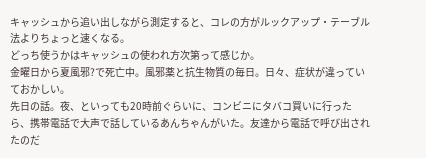キャッシュから追い出しながら測定すると、コレの方がルックアップ・テーブル法よりちょっと速くなる。
どっち使うかはキャッシュの使われ方次第って感じか。
金曜日から夏風邪?で死亡中。風邪薬と抗生物質の毎日。日々、症状が違っていておかしい。
先日の話。夜、といっても20時前ぐらいに、コンビニにタバコ買いに行ったら、携帯電話で大声で話しているあんちゃんがいた。友達から電話で呼び出されたのだ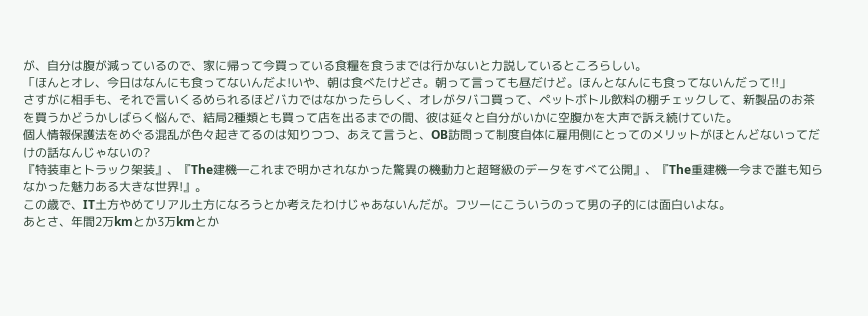が、自分は腹が減っているので、家に帰って今買っている食糧を食うまでは行かないと力説しているところらしい。
「ほんとオレ、今日はなんにも食ってないんだよ!いや、朝は食べたけどさ。朝って言っても昼だけど。ほんとなんにも食ってないんだって!!」
さすがに相手も、それで言いくるめられるほどバカではなかったらしく、オレがタバコ買って、ペットボトル飲料の棚チェックして、新製品のお茶を買うかどうかしばらく悩んで、結局2種類とも買って店を出るまでの間、彼は延々と自分がいかに空腹かを大声で訴え続けていた。
個人情報保護法をめぐる混乱が色々起きてるのは知りつつ、あえて言うと、OB訪問って制度自体に雇用側にとってのメリットがほとんどないってだけの話なんじゃないの?
『特装車とトラック架装』、『The建機―これまで明かされなかった驚異の機動力と超弩級のデータをすべて公開』、『The重建機―今まで誰も知らなかった魅力ある大きな世界!』。
この歳で、IT土方やめてリアル土方になろうとか考えたわけじゃあないんだが。フツーにこういうのって男の子的には面白いよな。
あとさ、年間2万kmとか3万kmとか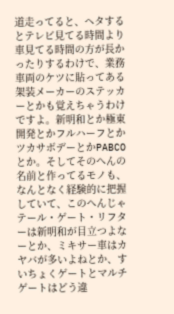道走ってると、ヘタするとテレビ見てる時間より車見てる時間の方が長かったりするわけで、業務車両のケツに貼ってある架装メーカーのステッカーとかも覚えちゃうわけですよ。新明和とか極東開発とかフルハーフとかツカサボデーとかPABCOとか。そしてそのへんの名前と作ってるモノも、なんとなく経験的に把握していて、このへんじゃテール・ゲート・リフターは新明和が目立つよなーとか、ミキサー車はカヤバが多いよねとか、すいちょくゲートとマルチゲートはどう違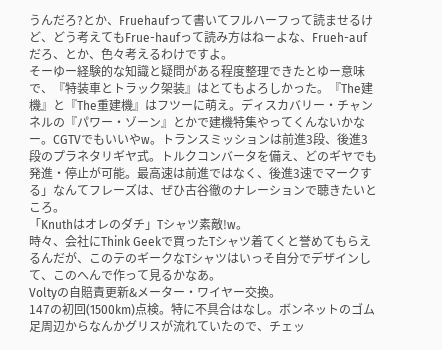うんだろ?とか、Fruehaufって書いてフルハーフって読ませるけど、どう考えてもFrue-haufって読み方はねーよな、Frueh-auf だろ、とか、色々考えるわけですよ。
そーゆー経験的な知識と疑問がある程度整理できたとゆー意味で、『特装車とトラック架装』はとてもよろしかった。『The建機』と『The重建機』はフツーに萌え。ディスカバリー・チャンネルの『パワー・ゾーン』とかで建機特集やってくんないかなー。CGTVでもいいやw。トランスミッションは前進3段、後進3段のプラネタリギヤ式。トルクコンバータを備え、どのギヤでも発進・停止が可能。最高速は前進ではなく、後進3速でマークする」なんてフレーズは、ぜひ古谷徹のナレーションで聴きたいところ。
「Knuthはオレのダチ」Tシャツ素敵!w。
時々、会社にThink Geekで買ったTシャツ着てくと誉めてもらえるんだが、このテのギークなTシャツはいっそ自分でデザインして、このへんで作って見るかなあ。
Voltyの自賠責更新&メーター・ワイヤー交換。
147の初回(1500km)点検。特に不具合はなし。ボンネットのゴム足周辺からなんかグリスが流れていたので、チェッ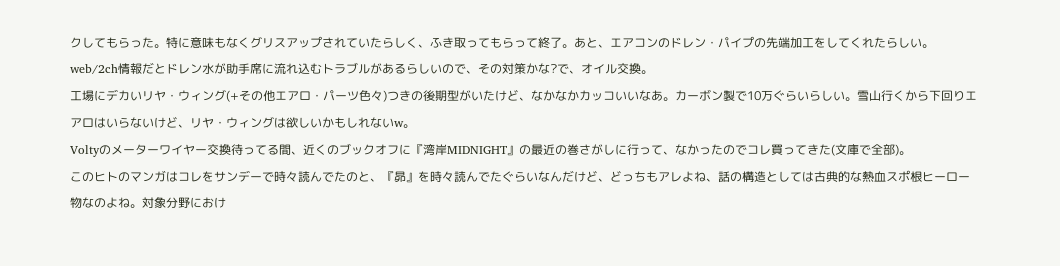クしてもらった。特に意味もなくグリスアップされていたらしく、ふき取ってもらって終了。あと、エアコンのドレン・パイプの先端加工をしてくれたらしい。web/2ch情報だとドレン水が助手席に流れ込むトラブルがあるらしいので、その対策かな?で、オイル交換。
工場にデカいリヤ・ウィング(+その他エアロ・パーツ色々)つきの後期型がいたけど、なかなかカッコいいなあ。カーボン製で10万ぐらいらしい。雪山行くから下回りエアロはいらないけど、リヤ・ウィングは欲しいかもしれないw。
Voltyのメーターワイヤー交換待ってる間、近くのブックオフに『湾岸MIDNIGHT』の最近の巻さがしに行って、なかったのでコレ買ってきた(文庫で全部)。
このヒトのマンガはコレをサンデーで時々読んでたのと、『昴』を時々読んでたぐらいなんだけど、どっちもアレよね、話の構造としては古典的な熱血スポ根ヒーロー物なのよね。対象分野におけ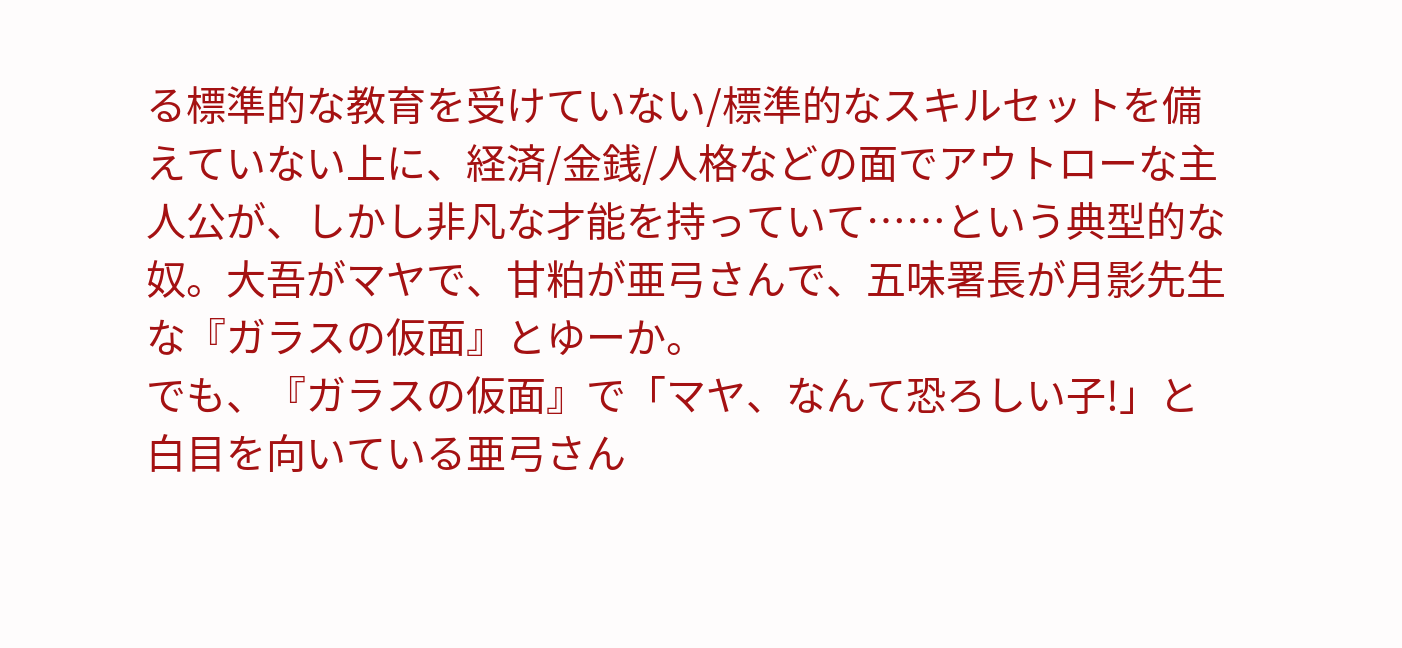る標準的な教育を受けていない/標準的なスキルセットを備えていない上に、経済/金銭/人格などの面でアウトローな主人公が、しかし非凡な才能を持っていて……という典型的な奴。大吾がマヤで、甘粕が亜弓さんで、五味署長が月影先生な『ガラスの仮面』とゆーか。
でも、『ガラスの仮面』で「マヤ、なんて恐ろしい子!」と白目を向いている亜弓さん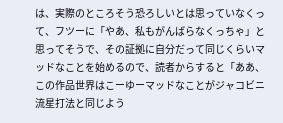は、実際のところそう恐ろしいとは思っていなくって、フツーに「やあ、私もがんばらなくっちゃ」と思ってそうで、その証拠に自分だって同じくらいマッドなことを始めるので、読者からすると「ああ、この作品世界はこーゆーマッドなことがジャコビニ流星打法と同じよう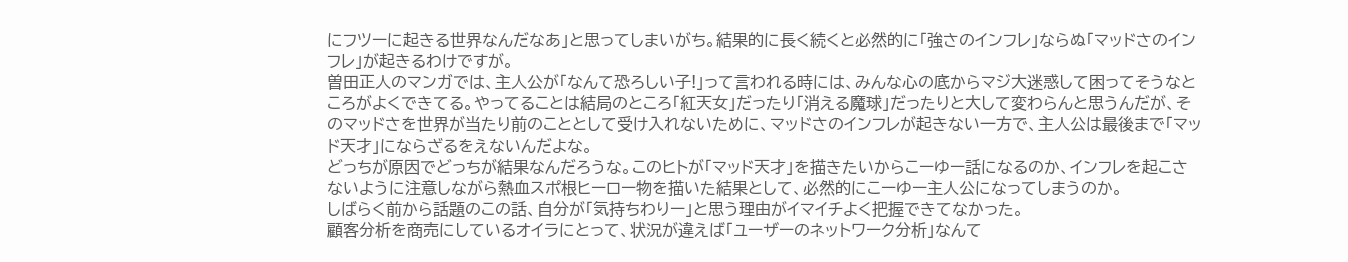にフツーに起きる世界なんだなあ」と思ってしまいがち。結果的に長く続くと必然的に「強さのインフレ」ならぬ「マッドさのインフレ」が起きるわけですが。
曽田正人のマンガでは、主人公が「なんて恐ろしい子!」って言われる時には、みんな心の底からマジ大迷惑して困ってそうなところがよくできてる。やってることは結局のところ「紅天女」だったり「消える魔球」だったりと大して変わらんと思うんだが、そのマッドさを世界が当たり前のこととして受け入れないために、マッドさのインフレが起きない一方で、主人公は最後まで「マッド天才」にならざるをえないんだよな。
どっちが原因でどっちが結果なんだろうな。このヒトが「マッド天才」を描きたいからこーゆー話になるのか、インフレを起こさないように注意しながら熱血スポ根ヒーロー物を描いた結果として、必然的にこーゆー主人公になってしまうのか。
しばらく前から話題のこの話、自分が「気持ちわりー」と思う理由がイマイチよく把握できてなかった。
顧客分析を商売にしているオイラにとって、状況が違えば「ユーザーのネットワーク分析」なんて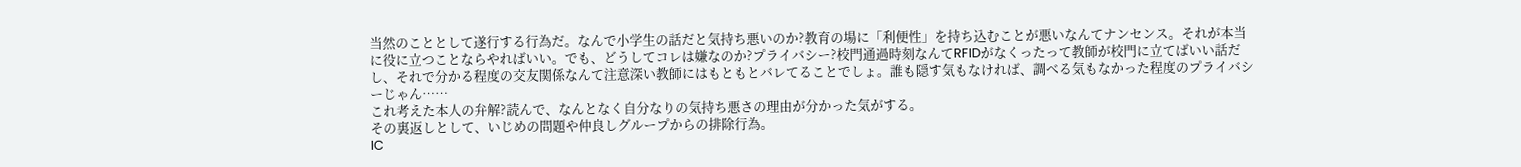当然のこととして遂行する行為だ。なんで小学生の話だと気持ち悪いのか?教育の場に「利便性」を持ち込むことが悪いなんてナンセンス。それが本当に役に立つことならやればいい。でも、どうしてコレは嫌なのか?プライバシー?校門通過時刻なんてRFIDがなくったって教師が校門に立てばいい話だし、それで分かる程度の交友関係なんて注意深い教師にはもともとバレてることでしょ。誰も隠す気もなければ、調べる気もなかった程度のプライバシーじゃん……
これ考えた本人の弁解?読んで、なんとなく自分なりの気持ち悪さの理由が分かった気がする。
その裏返しとして、いじめの問題や仲良しグループからの排除行為。
IC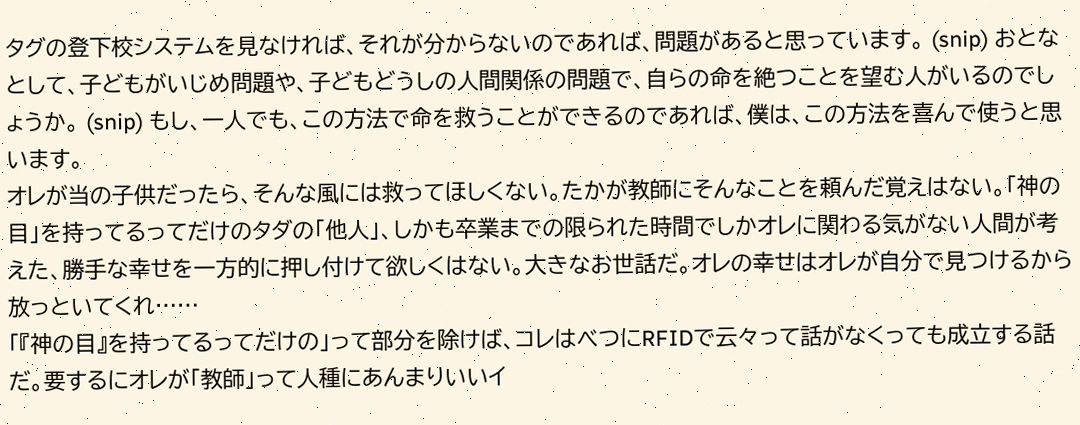タグの登下校システムを見なければ、それが分からないのであれば、問題があると思っています。 (snip) おとなとして、子どもがいじめ問題や、子どもどうしの人間関係の問題で、自らの命を絶つことを望む人がいるのでしょうか。 (snip) もし、一人でも、この方法で命を救うことができるのであれば、僕は、この方法を喜んで使うと思います。
オレが当の子供だったら、そんな風には救ってほしくない。たかが教師にそんなことを頼んだ覚えはない。「神の目」を持ってるってだけのタダの「他人」、しかも卒業までの限られた時間でしかオレに関わる気がない人間が考えた、勝手な幸せを一方的に押し付けて欲しくはない。大きなお世話だ。オレの幸せはオレが自分で見つけるから放っといてくれ……
「『神の目』を持ってるってだけの」って部分を除けば、コレはべつにRFIDで云々って話がなくっても成立する話だ。要するにオレが「教師」って人種にあんまりいいイ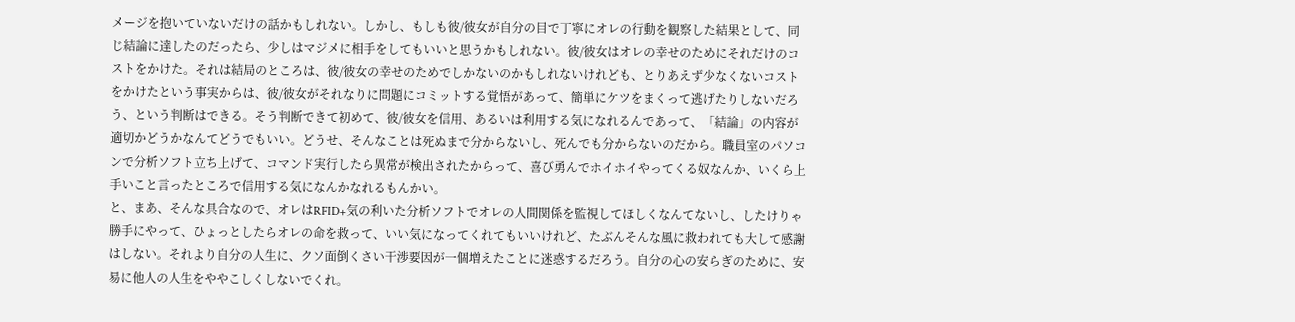メージを抱いていないだけの話かもしれない。しかし、もしも彼/彼女が自分の目で丁寧にオレの行動を観察した結果として、同じ結論に達したのだったら、少しはマジメに相手をしてもいいと思うかもしれない。彼/彼女はオレの幸せのためにそれだけのコストをかけた。それは結局のところは、彼/彼女の幸せのためでしかないのかもしれないけれども、とりあえず少なくないコストをかけたという事実からは、彼/彼女がそれなりに問題にコミットする覚悟があって、簡単にケツをまくって逃げたりしないだろう、という判断はできる。そう判断できて初めて、彼/彼女を信用、あるいは利用する気になれるんであって、「結論」の内容が適切かどうかなんてどうでもいい。どうせ、そんなことは死ぬまで分からないし、死んでも分からないのだから。職員室のパソコンで分析ソフト立ち上げて、コマンド実行したら異常が検出されたからって、喜び勇んでホイホイやってくる奴なんか、いくら上手いこと言ったところで信用する気になんかなれるもんかい。
と、まあ、そんな具合なので、オレはRFID+気の利いた分析ソフトでオレの人間関係を監視してほしくなんてないし、したけりゃ勝手にやって、ひょっとしたらオレの命を救って、いい気になってくれてもいいけれど、たぶんそんな風に救われても大して感謝はしない。それより自分の人生に、クソ面倒くさい干渉要因が一個増えたことに迷惑するだろう。自分の心の安らぎのために、安易に他人の人生をややこしくしないでくれ。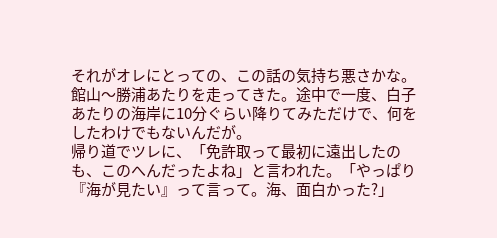それがオレにとっての、この話の気持ち悪さかな。
館山〜勝浦あたりを走ってきた。途中で一度、白子あたりの海岸に10分ぐらい降りてみただけで、何をしたわけでもないんだが。
帰り道でツレに、「免許取って最初に遠出したのも、このへんだったよね」と言われた。「やっぱり『海が見たい』って言って。海、面白かった?」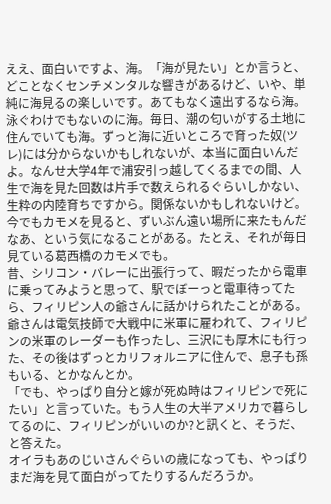ええ、面白いですよ、海。「海が見たい」とか言うと、どことなくセンチメンタルな響きがあるけど、いや、単純に海見るの楽しいです。あてもなく遠出するなら海。泳ぐわけでもないのに海。毎日、潮の匂いがする土地に住んでいても海。ずっと海に近いところで育った奴(ツレ)には分からないかもしれないが、本当に面白いんだよ。なんせ大学4年で浦安引っ越してくるまでの間、人生で海を見た回数は片手で数えられるぐらいしかない、生粋の内陸育ちですから。関係ないかもしれないけど。
今でもカモメを見ると、ずいぶん遠い場所に来たもんだなあ、という気になることがある。たとえ、それが毎日見ている葛西橋のカモメでも。
昔、シリコン・バレーに出張行って、暇だったから電車に乗ってみようと思って、駅でぼーっと電車待ってたら、フィリピン人の爺さんに話かけられたことがある。爺さんは電気技師で大戦中に米軍に雇われて、フィリピンの米軍のレーダーも作ったし、三沢にも厚木にも行った、その後はずっとカリフォルニアに住んで、息子も孫もいる、とかなんとか。
「でも、やっぱり自分と嫁が死ぬ時はフィリピンで死にたい」と言っていた。もう人生の大半アメリカで暮らしてるのに、フィリピンがいいのか?と訊くと、そうだ、と答えた。
オイラもあのじいさんぐらいの歳になっても、やっぱりまだ海を見て面白がってたりするんだろうか。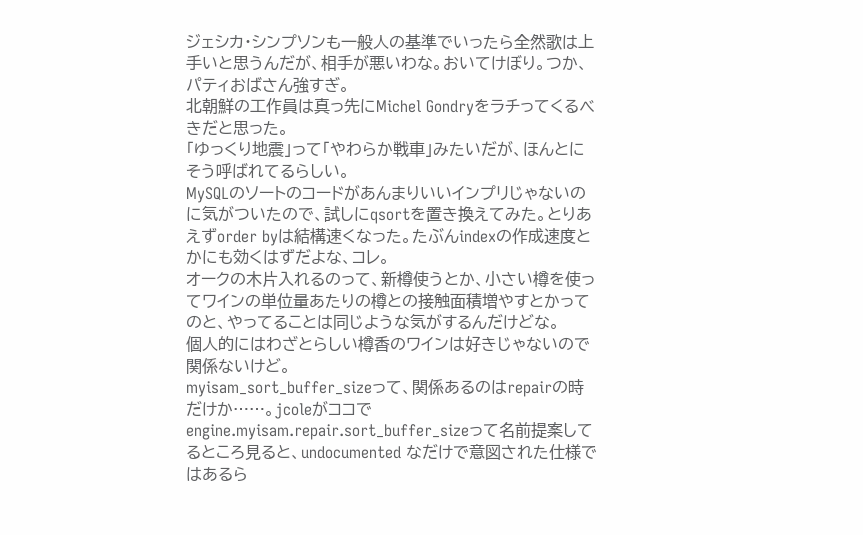ジェシカ・シンプソンも一般人の基準でいったら全然歌は上手いと思うんだが、相手が悪いわな。おいてけぼり。つか、パティおばさん強すぎ。
北朝鮮の工作員は真っ先にMichel Gondryをラチってくるべきだと思った。
「ゆっくり地震」って「やわらか戦車」みたいだが、ほんとにそう呼ばれてるらしい。
MySQLのソートのコードがあんまりいいインプリじゃないのに気がついたので、試しにqsortを置き換えてみた。とりあえずorder byは結構速くなった。たぶんindexの作成速度とかにも効くはずだよな、コレ。
オークの木片入れるのって、新樽使うとか、小さい樽を使ってワインの単位量あたりの樽との接触面積増やすとかってのと、やってることは同じような気がするんだけどな。
個人的にはわざとらしい樽香のワインは好きじゃないので関係ないけど。
myisam_sort_buffer_sizeって、関係あるのはrepairの時だけか……。jcoleがココでengine.myisam.repair.sort_buffer_sizeって名前提案してるところ見ると、undocumented なだけで意図された仕様ではあるら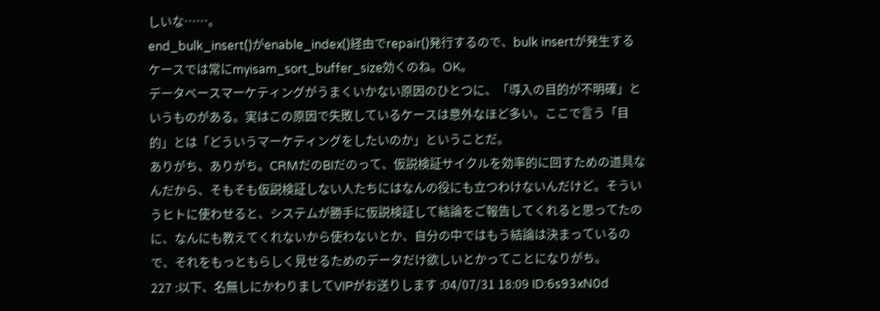しいな……。
end_bulk_insert()がenable_index()経由でrepair()発行するので、bulk insertが発生するケースでは常にmyisam_sort_buffer_size効くのね。OK。
データベースマーケティングがうまくいかない原因のひとつに、「導入の目的が不明確」というものがある。実はこの原因で失敗しているケースは意外なほど多い。ここで言う「目的」とは「どういうマーケティングをしたいのか」ということだ。
ありがち、ありがち。CRMだのBIだのって、仮説検証サイクルを効率的に回すための道具なんだから、そもそも仮説検証しない人たちにはなんの役にも立つわけないんだけど。そういうヒトに使わせると、システムが勝手に仮説検証して結論をご報告してくれると思ってたのに、なんにも教えてくれないから使わないとか、自分の中ではもう結論は決まっているので、それをもっともらしく見せるためのデータだけ欲しいとかってことになりがち。
227 :以下、名無しにかわりましてVIPがお送りします :04/07/31 18:09 ID:6s93xN0d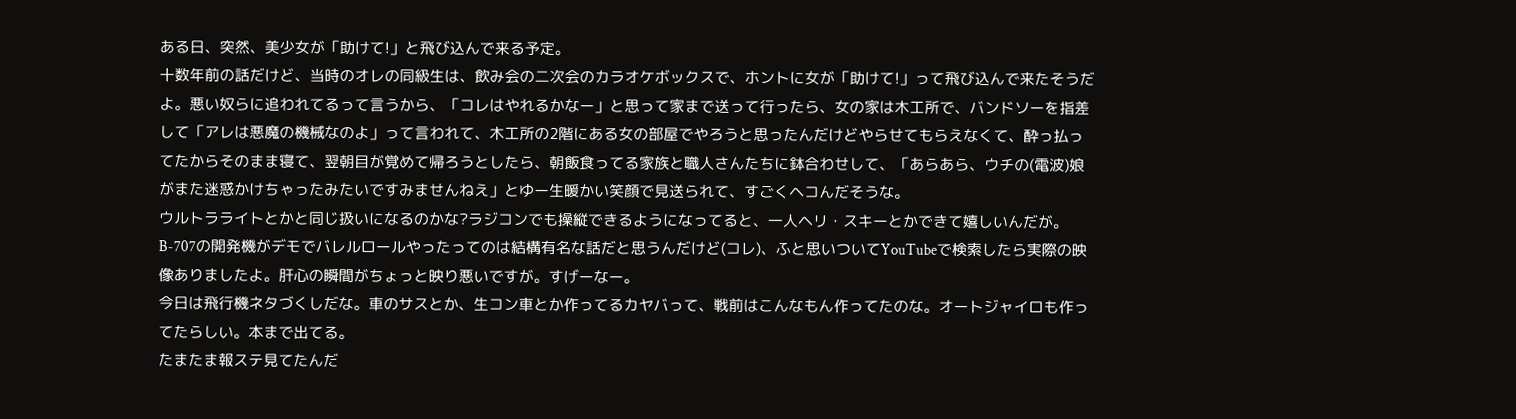ある日、突然、美少女が「助けて!」と飛び込んで来る予定。
十数年前の話だけど、当時のオレの同級生は、飲み会の二次会のカラオケボックスで、ホントに女が「助けて!」って飛び込んで来たそうだよ。悪い奴らに追われてるって言うから、「コレはやれるかなー」と思って家まで送って行ったら、女の家は木工所で、バンドソーを指差して「アレは悪魔の機械なのよ」って言われて、木工所の2階にある女の部屋でやろうと思ったんだけどやらせてもらえなくて、酔っ払ってたからそのまま寝て、翌朝目が覚めて帰ろうとしたら、朝飯食ってる家族と職人さんたちに鉢合わせして、「あらあら、ウチの(電波)娘がまた迷惑かけちゃったみたいですみませんねえ」とゆー生暖かい笑顔で見送られて、すごくヘコんだそうな。
ウルトラライトとかと同じ扱いになるのかな?ラジコンでも操縦できるようになってると、一人ヘリ・スキーとかできて嬉しいんだが。
B-707の開発機がデモでバレルロールやったってのは結構有名な話だと思うんだけど(コレ)、ふと思いついてYouTubeで検索したら実際の映像ありましたよ。肝心の瞬間がちょっと映り悪いですが。すげーなー。
今日は飛行機ネタづくしだな。車のサスとか、生コン車とか作ってるカヤバって、戦前はこんなもん作ってたのな。オートジャイロも作ってたらしい。本まで出てる。
たまたま報ステ見てたんだ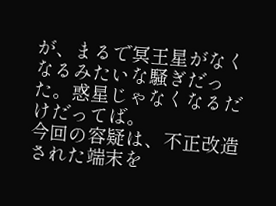が、まるで冥王星がなくなるみたいな騒ぎだった。惑星じゃなくなるだけだってば。
今回の容疑は、不正改造された端末を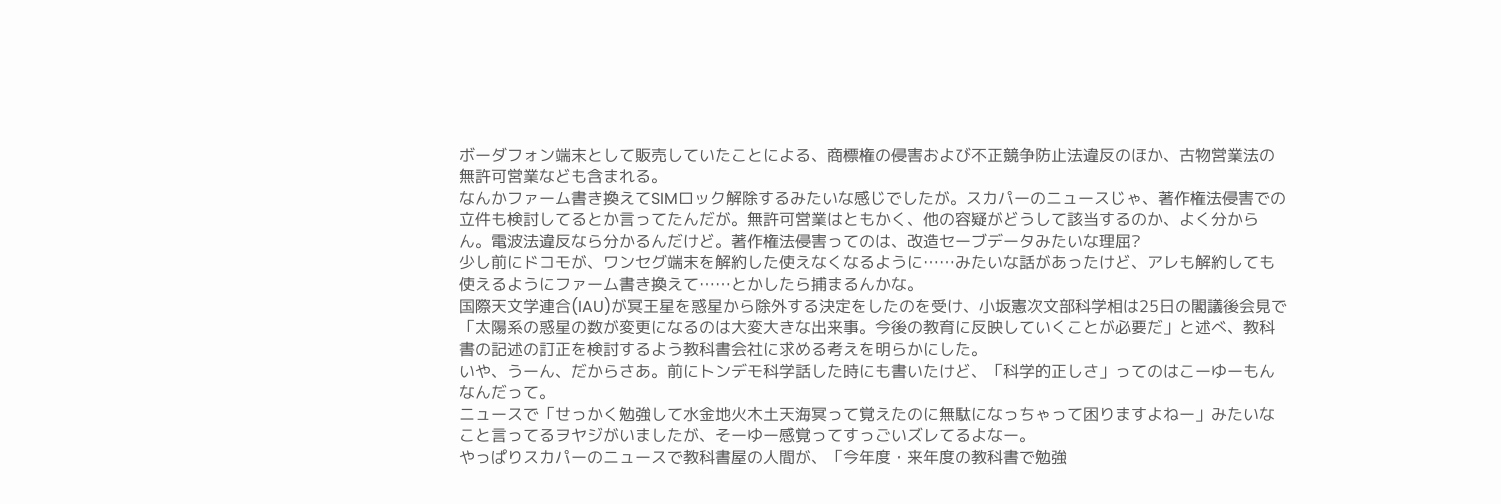ボーダフォン端末として販売していたことによる、商標権の侵害および不正競争防止法違反のほか、古物営業法の無許可営業なども含まれる。
なんかファーム書き換えてSIMロック解除するみたいな感じでしたが。スカパーのニュースじゃ、著作権法侵害での立件も検討してるとか言ってたんだが。無許可営業はともかく、他の容疑がどうして該当するのか、よく分からん。電波法違反なら分かるんだけど。著作権法侵害ってのは、改造セーブデータみたいな理屈?
少し前にドコモが、ワンセグ端末を解約した使えなくなるように……みたいな話があったけど、アレも解約しても使えるようにファーム書き換えて……とかしたら捕まるんかな。
国際天文学連合(IAU)が冥王星を惑星から除外する決定をしたのを受け、小坂憲次文部科学相は25日の閣議後会見で「太陽系の惑星の数が変更になるのは大変大きな出来事。今後の教育に反映していくことが必要だ」と述べ、教科書の記述の訂正を検討するよう教科書会社に求める考えを明らかにした。
いや、うーん、だからさあ。前にトンデモ科学話した時にも書いたけど、「科学的正しさ」ってのはこーゆーもんなんだって。
ニュースで「せっかく勉強して水金地火木土天海冥って覚えたのに無駄になっちゃって困りますよねー」みたいなこと言ってるヲヤジがいましたが、そーゆー感覚ってすっごいズレてるよなー。
やっぱりスカパーのニュースで教科書屋の人間が、「今年度・来年度の教科書で勉強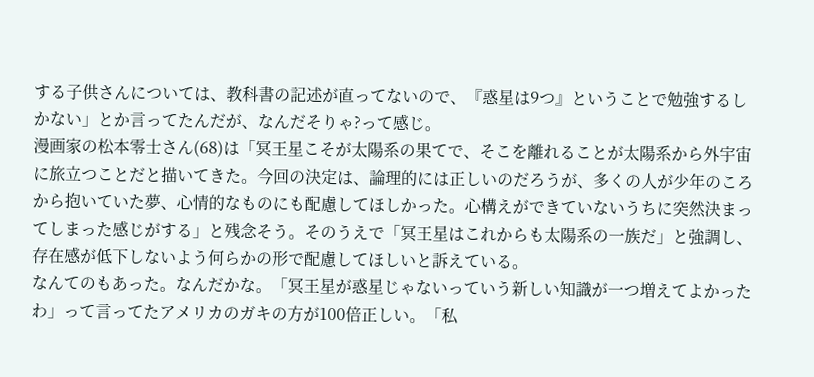する子供さんについては、教科書の記述が直ってないので、『惑星は9つ』ということで勉強するしかない」とか言ってたんだが、なんだそりゃ?って感じ。
漫画家の松本零士さん(68)は「冥王星こそが太陽系の果てで、そこを離れることが太陽系から外宇宙に旅立つことだと描いてきた。今回の決定は、論理的には正しいのだろうが、多くの人が少年のころから抱いていた夢、心情的なものにも配慮してほしかった。心構えができていないうちに突然決まってしまった感じがする」と残念そう。そのうえで「冥王星はこれからも太陽系の一族だ」と強調し、存在感が低下しないよう何らかの形で配慮してほしいと訴えている。
なんてのもあった。なんだかな。「冥王星が惑星じゃないっていう新しい知識が一つ増えてよかったわ」って言ってたアメリカのガキの方が100倍正しい。「私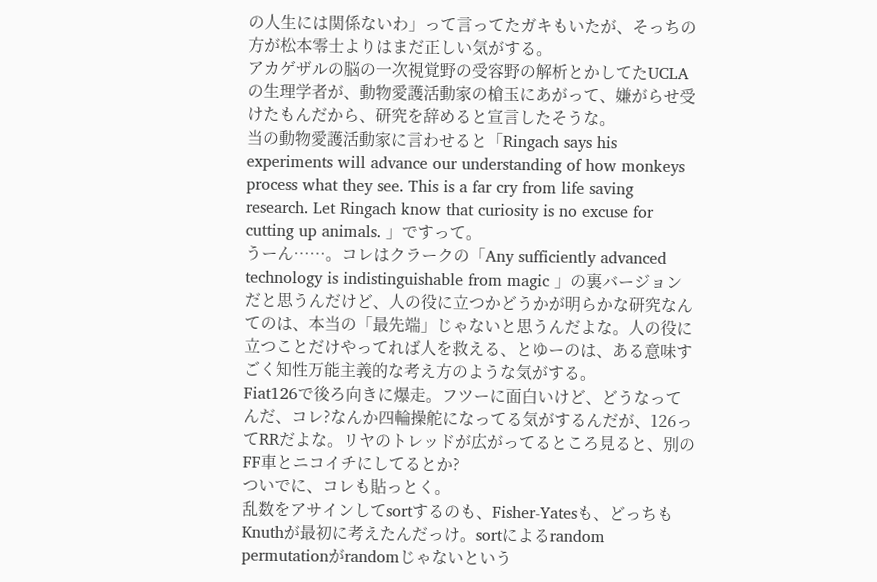の人生には関係ないわ」って言ってたガキもいたが、そっちの方が松本零士よりはまだ正しい気がする。
アカゲザルの脳の一次視覚野の受容野の解析とかしてたUCLAの生理学者が、動物愛護活動家の槍玉にあがって、嫌がらせ受けたもんだから、研究を辞めると宣言したそうな。
当の動物愛護活動家に言わせると「Ringach says his experiments will advance our understanding of how monkeys process what they see. This is a far cry from life saving research. Let Ringach know that curiosity is no excuse for cutting up animals. 」ですって。
うーん……。コレはクラークの「Any sufficiently advanced technology is indistinguishable from magic 」の裏バージョンだと思うんだけど、人の役に立つかどうかが明らかな研究なんてのは、本当の「最先端」じゃないと思うんだよな。人の役に立つことだけやってれば人を救える、とゆーのは、ある意味すごく知性万能主義的な考え方のような気がする。
Fiat126で後ろ向きに爆走。フツーに面白いけど、どうなってんだ、コレ?なんか四輪操舵になってる気がするんだが、126ってRRだよな。リヤのトレッドが広がってるところ見ると、別のFF車とニコイチにしてるとか?
ついでに、コレも貼っとく。
乱数をアサインしてsortするのも、Fisher-Yatesも、どっちもKnuthが最初に考えたんだっけ。sortによるrandom permutationがrandomじゃないという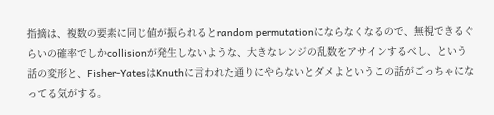指摘は、複数の要素に同じ値が振られるとrandom permutationにならなくなるので、無視できるぐらいの確率でしかcollisionが発生しないような、大きなレンジの乱数をアサインするべし、という話の変形と、Fisher-YatesはKnuthに言われた通りにやらないとダメよというこの話がごっちゃになってる気がする。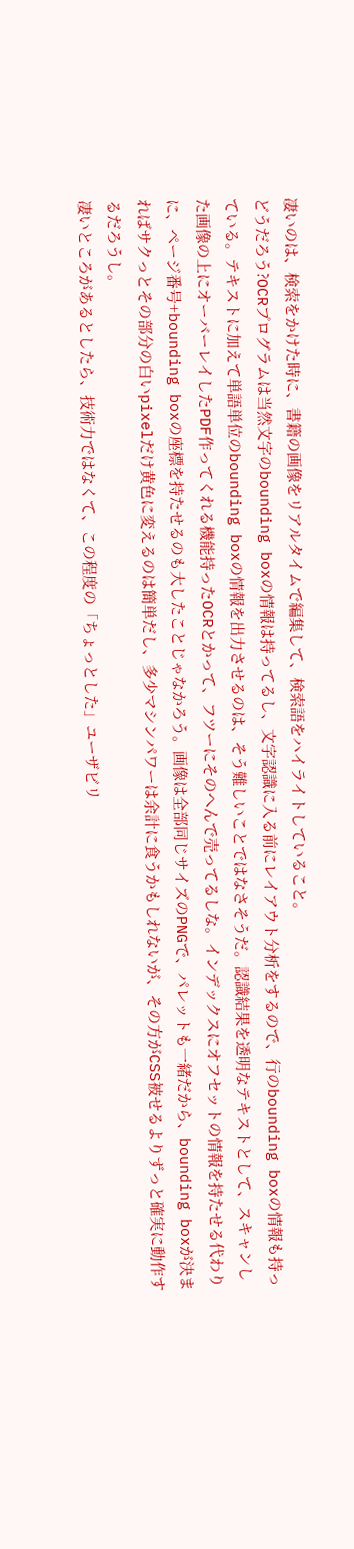凄いのは、検索をかけた時に、書籍の画像をリアルタイムで編集して、検索語をハイライトしていること。
どうだろう?OCRプログラムは当然文字のbounding boxの情報は持ってるし、文字認識に入る前にレイアウト分析をするので、行のbounding boxの情報も持っている。テキストに加えて単語単位のbounding boxの情報を出力させるのは、そう難しいことではなさそうだ。認識結果を透明なテキストとして、スキャンした画像の上にオーバーレイしたPDF作ってくれる機能持ったOCRとかって、フツーにそのへんで売ってるしな。インデックスにオフセットの情報を持たせる代わりに、ページ番号+bounding boxの座標を持たせるのも大したことじゃなかろう。画像は全部同じサイズのPNGで、パレットも一緒だから、bounding boxが決まればサクっとその部分の白いpixelだけ黄色に変えるのは簡単だし、多少マシンパワーは余計に食うかもしれないが、その方がCSS被せるよりずっと確実に動作するだろうし。
凄いところがあるとしたら、技術力ではなくて、この程度の「ちょっとした」ユーザビリ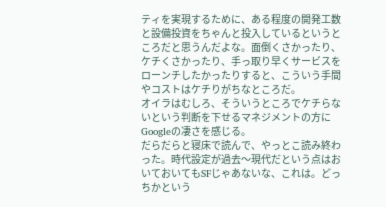ティを実現するために、ある程度の開発工数と設備投資をちゃんと投入しているというところだと思うんだよな。面倒くさかったり、ケチくさかったり、手っ取り早くサービスをローンチしたかったりすると、こういう手間やコストはケチりがちなところだ。
オイラはむしろ、そういうところでケチらないという判断を下せるマネジメントの方にGoogleの凄さを感じる。
だらだらと寝床で読んで、やっとこ読み終わった。時代設定が過去〜現代だという点はおいておいてもSFじゃあないな、これは。どっちかという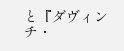と『ダヴィンチ・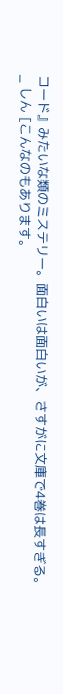コード』みたいな類のミステリー。面白いは面白いが、さすがに文庫で4巻は長すぎる。
_ しん [こんなのもあります。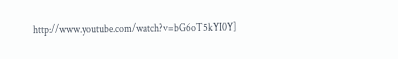http://www.youtube.com/watch?v=bG6oT5kYI0Y]